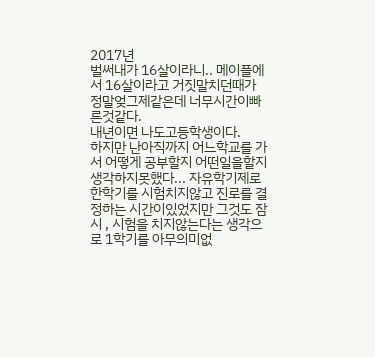2017년
벌써내가 16살이라니.. 메이플에서 16살이라고 거짓말치던때가 정말엊그제같은데 너무시간이빠른것같다.
내년이면 나도고등학생이다.
하지만 난아직까지 어느학교를 가서 어떻게 공부할지 어떤일을할지 생각하지못했다... 자유학기제로 한학기를 시험치지않고 진로를 결정하는 시간이있었지만 그것도 잠시 , 시험을 치지않는다는 생각으로 1학기를 아무의미없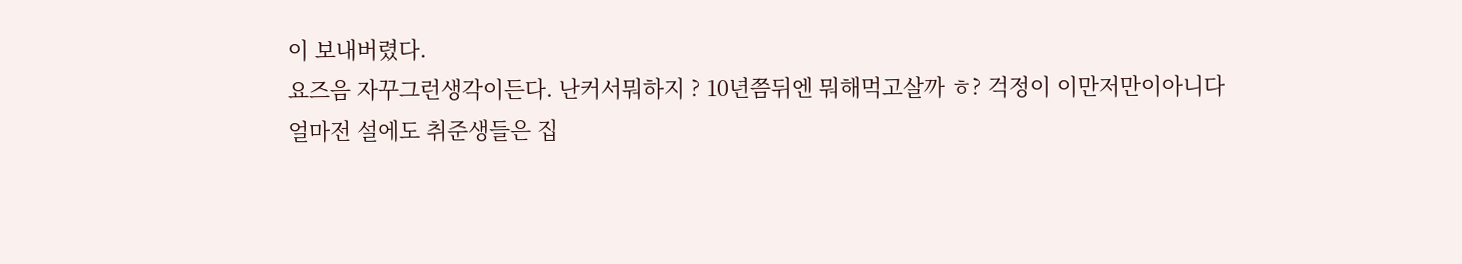이 보내버렸다.
요즈음 자꾸그런생각이든다. 난커서뭐하지 ? 10년쯤뒤엔 뭐해먹고살까 ㅎ? 걱정이 이만저만이아니다
얼마전 설에도 취준생들은 집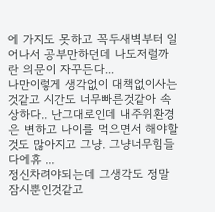에 가지도 못하고 꼭두새벽부터 일어나서 공부만하던데 나도저럴까 란 의문이 자꾸든다...
나만이렇게 생각없이 대책없이사는것같고 시간도 너무빠른것같아 속상하다.. 난그대로인데 내주위환경은 변하고 나이를 먹으면서 해야할것도 많아지고 그냥. 그냥너무힘들다에휴 ...
정신차려야되는데 그생각도 정말 잠시뿐인것같고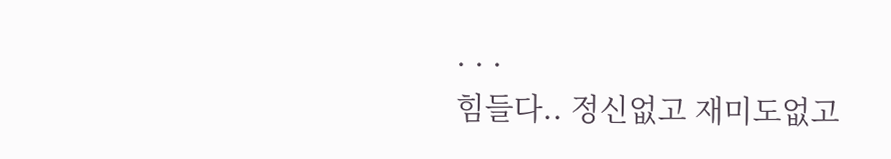. . .
힘들다.. 정신없고 재미도없고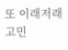또 이래저래 고민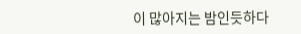이 많아지는 밤인듯하다